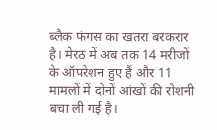ब्लैक फंगस का खतरा बरकरार है। मेरठ में अब तक 14 मरीजों के ऑपरेशन हुए हैं और 11 मामलों में दोनों आंखों की रोशनी बचा ली गई है।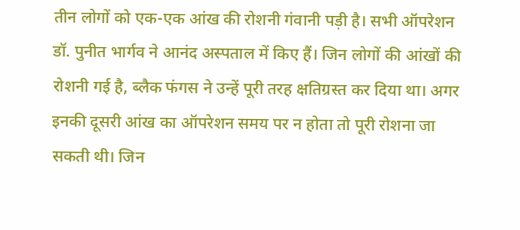तीन लोगों को एक-एक आंख की रोशनी गंवानी पड़ी है। सभी ऑपरेशन डॉ. पुनीत भार्गव ने आनंद अस्पताल में किए हैं। जिन लोगों की आंखों की रोशनी गई है, ब्लैक फंगस ने उन्हें पूरी तरह क्षतिग्रस्त कर दिया था। अगर इनकी दूसरी आंख का ऑपरेशन समय पर न होता तो पूरी रोशना जा सकती थी। जिन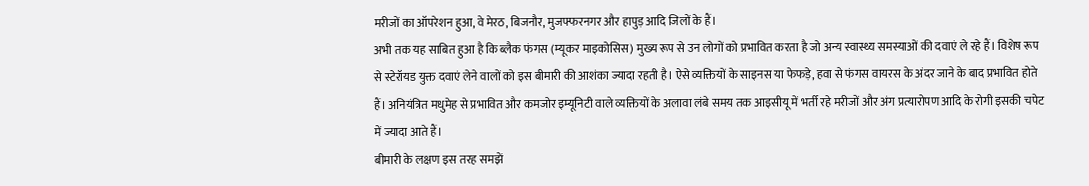मरीजों का ऑपरेशन हुआ, वे मेरठ, बिजनौर, मुजफ्फरनगर और हापुड़ आदि जिलों के हैं।
अभी तक यह साबित हुआ है कि ब्लैक फंगस (म्यूकर माइकोसिस) मुख्य रूप से उन लोगों को प्रभावित करता है जो अन्य स्वास्थ्य समस्याओं की दवाएं ले रहे हैं। विशेष रूप से स्टेरॉयड युक्त दवाएं लेने वालों को इस बीमारी की आशंका ज्यादा रहती है। ऐसे व्यक्तियों के साइनस या फेफड़े, हवा से फंगस वायरस के अंदर जाने के बाद प्रभावित होते हैं। अनियंत्रित मधुमेह से प्रभावित और कमजोर इम्यूनिटी वाले व्यक्तियों के अलावा लंबे समय तक आइसीयू में भर्ती रहे मरीजों और अंग प्रत्यारोपण आदि के रोगी इसकी चपेट में ज्यादा आते हैं।
बीमारी के लक्षण इस तरह समझें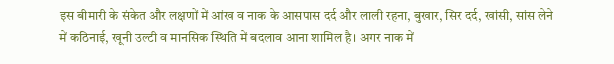इस बीमारी के संकेत और लक्षणों में आंख व नाक के आसपास दर्द और लाली रहना, बुखार, सिर दर्द, खांसी, सांस लेने में कठिनाई, खूनी उल्टी व मानसिक स्थिति में बदलाव आना शामिल है। अगर नाक में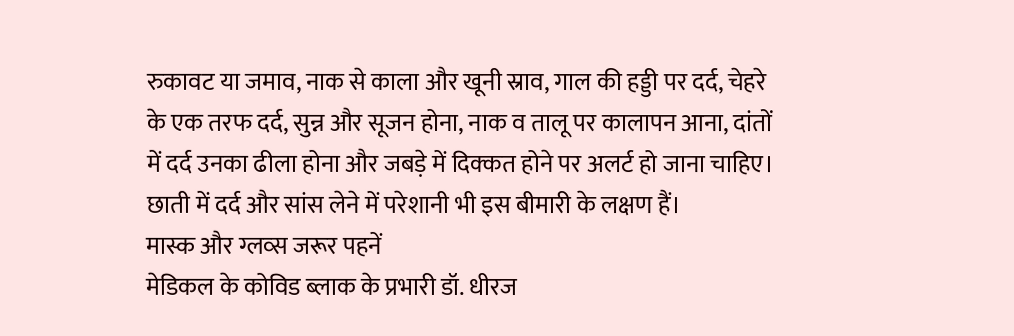रुकावट या जमाव, नाक से काला और खूनी स्राव, गाल की हड्डी पर दर्द, चेहरे के एक तरफ दर्द, सुन्न और सूजन होना, नाक व तालू पर कालापन आना, दांतों में दर्द उनका ढीला होना और जबड़े में दिक्कत होने पर अलर्ट हो जाना चाहिए। छाती में दर्द और सांस लेने में परेशानी भी इस बीमारी के लक्षण हैं।
मास्क और ग्लव्स जरूर पहनें
मेडिकल के कोविड ब्लाक के प्रभारी डॉ. धीरज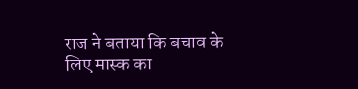राज ने बताया कि बचाव के लिए मास्क का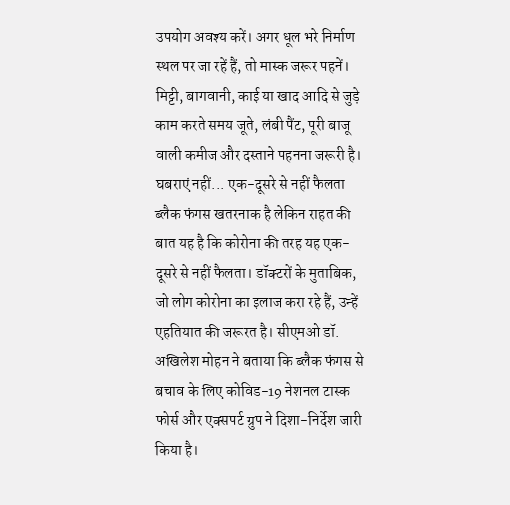उपयोग अवश्य करें। अगर धूल भरे निर्माण स्थल पर जा रहें हैं, तो मास्क जरूर पहनें। मिट्टी, बागवानी, काई या खाद आदि से जुड़े काम करते समय जूते, लंबी पैंट, पूरी बाजू वाली कमीज और दस्ताने पहनना जरूरी है।
घबराएं नहीं... एक-दूसरे से नहीं फैलता
ब्लैक फंगस खतरनाक है लेकिन राहत की बात यह है कि कोरोना की तरह यह एक-दूसरे से नहीं फैलता। डॉक्टरों के मुताबिक, जो लोग कोरोना का इलाज करा रहे हैं, उन्हें एहतियात की जरूरत है। सीएमओ डॉ. अखिलेश मोहन ने बताया कि ब्लैक फंगस से बचाव के लिए कोविड-19 नेशनल टास्क फोर्स और एक्सपर्ट ग्रुप ने दिशा-निर्देश जारी किया है।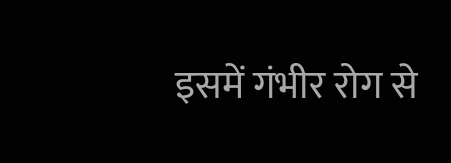इसमें गंभीर रोग से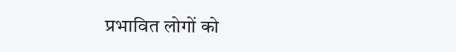प्रभावित लोगों को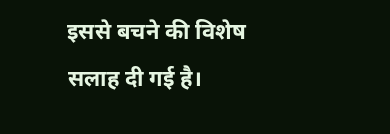इससे बचने की विशेष सलाह दी गई है।